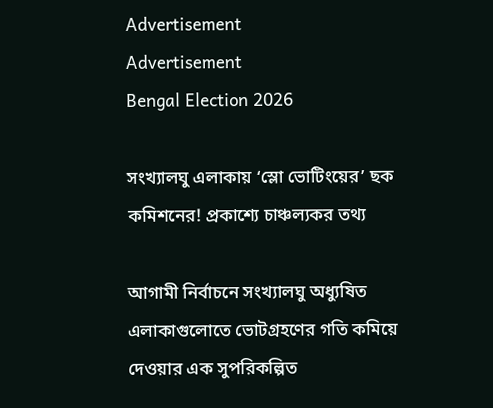Advertisement
Advertisement
Bengal Election 2026

সংখ্যালঘু এলাকায় ‘স্লো ভোটিংয়ের’ ছক কমিশনের! প্রকাশ্যে চাঞ্চল্যকর তথ্য

আগামী নির্বাচনে সংখ্যালঘু অধ্যুষিত এলাকাগুলোতে ভোটগ্রহণের গতি কমিয়ে দেওয়ার এক সুপরিকল্পিত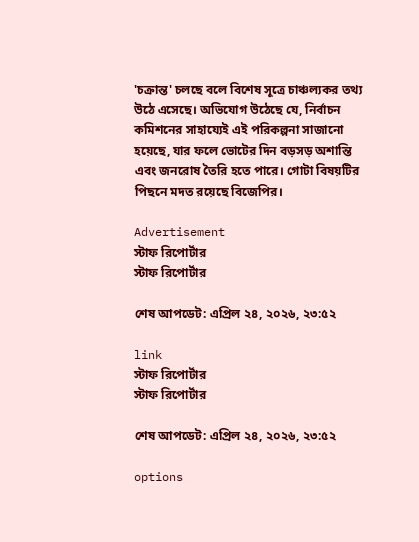'চক্রান্ত' চলছে বলে বিশেষ সূত্রে চাঞ্চল্যকর তথ্য উঠে এসেছে। অভিযোগ উঠেছে যে, নির্বাচন কমিশনের সাহায্যেই এই পরিকল্পনা সাজানো হয়েছে, যার ফলে ভোটের দিন বড়সড় অশান্তি এবং জনরোষ তৈরি হতে পারে। গোটা বিষয়টির পিছনে মদত রয়েছে বিজেপির।

Advertisement
স্টাফ রিপোর্টার
স্টাফ রিপোর্টার

শেষ আপডেট: এপ্রিল ২৪, ২০২৬, ২৩:৫২

link
স্টাফ রিপোর্টার
স্টাফ রিপোর্টার

শেষ আপডেট: এপ্রিল ২৪, ২০২৬, ২৩:৫২

options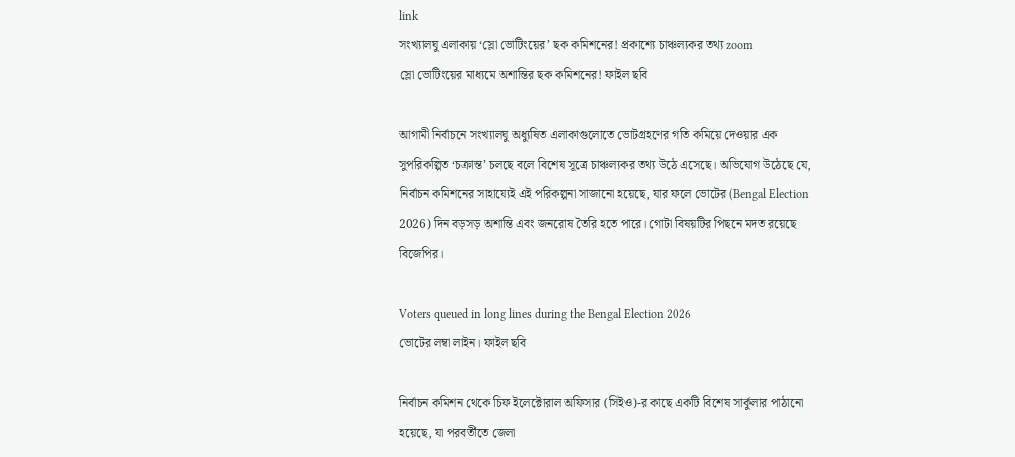link
সংখ্যালঘু এলাকায় ‘স্লো ভোটিংয়ের’ ছক কমিশনের! প্রকাশ্যে চাঞ্চল্যকর তথ্য zoom
স্লো ভোটিংয়ের মাধ্যমে অশান্তির ছক কমিশনের! ফাইল ছবি

আগামী নির্বাচনে সংখ্যালঘু অধ্যুষিত এলাকাগুলোতে ভোটগ্রহণের গতি কমিয়ে দেওয়ার এক সুপরিকল্পিত ‘চক্রান্ত’ চলছে বলে বিশেষ সূত্রে চাঞ্চল্যকর তথ্য উঠে এসেছে। অভিযোগ উঠেছে যে, নির্বাচন কমিশনের সাহায্যেই এই পরিকল্পনা সাজানো হয়েছে, যার ফলে ভোটের (Bengal Election 2026) দিন বড়সড় অশান্তি এবং জনরোষ তৈরি হতে পারে। গোটা বিষয়টির পিছনে মদত রয়েছে বিজেপির।

Voters queued in long lines during the Bengal Election 2026
ভোটের লম্বা লাইন। ফাইল ছবি

নির্বাচন কমিশন থেকে চিফ ইলেক্টোরাল অফিসার (সিইও)-র কাছে একটি বিশেষ সার্কুলার পাঠানো হয়েছে, যা পরবর্তীতে জেলা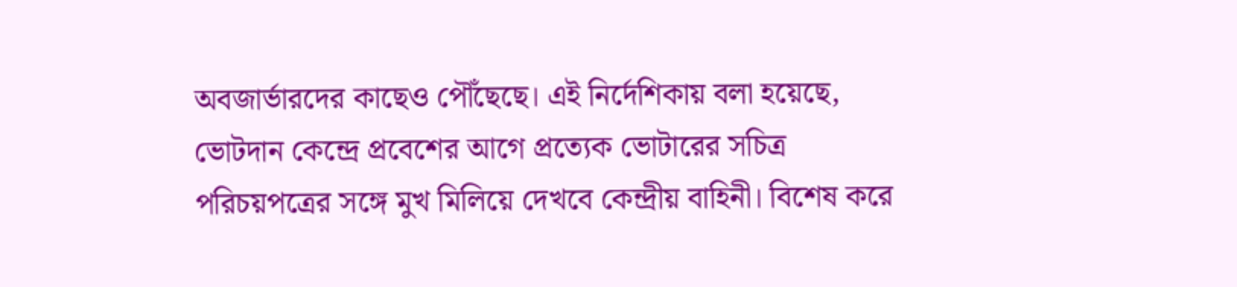অবজার্ভারদের কাছেও পৌঁছেছে। এই নির্দেশিকায় বলা হয়েছে, ভোটদান কেন্দ্রে প্রবেশের আগে প্রত্যেক ভোটারের সচিত্র পরিচয়পত্রের সঙ্গে মুখ মিলিয়ে দেখবে কেন্দ্রীয় বাহিনী। বিশেষ করে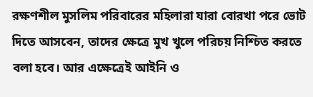রক্ষণশীল মুসলিম পরিবারের মহিলারা যারা বোরখা পরে ভোট দিতে আসবেন, তাদের ক্ষেত্রে মুখ খুলে পরিচয় নিশ্চিত করতে বলা হবে। আর এক্ষেত্রেই আইনি ও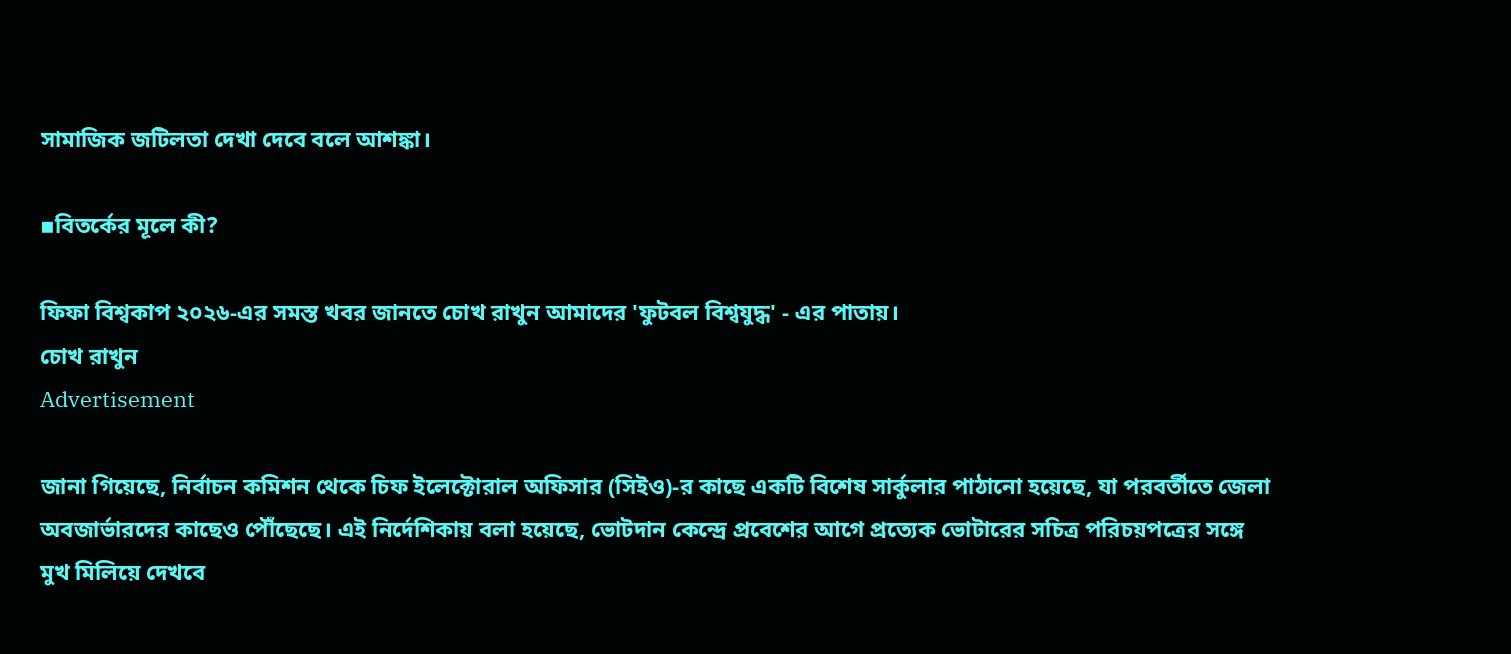সামাজিক জটিলতা দেখা দেবে বলে আশঙ্কা।

▪বিতর্কের মূলে কী?

ফিফা বিশ্বকাপ ২০২৬-এর সমস্ত খবর জানতে চোখ রাখুন আমাদের 'ফুটবল বিশ্বযুদ্ধ' - এর পাতায়।
চোখ রাখুন
Advertisement

জানা গিয়েছে, নির্বাচন কমিশন থেকে চিফ ইলেক্টোরাল অফিসার (সিইও)-র কাছে একটি বিশেষ সার্কুলার পাঠানো হয়েছে, যা পরবর্তীতে জেলা অবজার্ভারদের কাছেও পৌঁছেছে। এই নির্দেশিকায় বলা হয়েছে, ভোটদান কেন্দ্রে প্রবেশের আগে প্রত্যেক ভোটারের সচিত্র পরিচয়পত্রের সঙ্গে মুখ মিলিয়ে দেখবে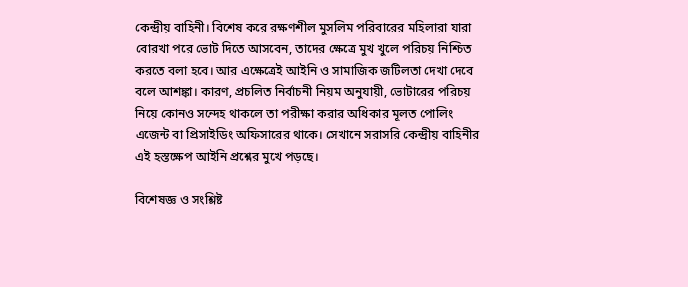কেন্দ্রীয় বাহিনী। বিশেষ করে রক্ষণশীল মুসলিম পরিবারের মহিলারা যারা বোরখা পরে ভোট দিতে আসবেন, তাদের ক্ষেত্রে মুখ খুলে পরিচয় নিশ্চিত করতে বলা হবে। আর এক্ষেত্রেই আইনি ও সামাজিক জটিলতা দেখা দেবে বলে আশঙ্কা। কারণ, প্রচলিত নির্বাচনী নিয়ম অনুযায়ী, ভোটারের পরিচয় নিয়ে কোনও সন্দেহ থাকলে তা পরীক্ষা করার অধিকার মূলত পোলিং এজেন্ট বা প্রিসাইডিং অফিসারের থাকে। সেখানে সরাসরি কেন্দ্রীয় বাহিনীর এই হস্তক্ষেপ আইনি প্রশ্নের মুখে পড়ছে।

বিশেষজ্ঞ ও সংশ্লিষ্ট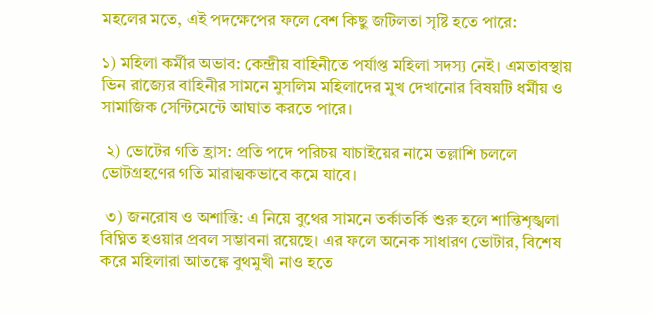মহলের মতে, এই পদক্ষেপের ফলে বেশ কিছু জটিলতা সৃষ্টি হতে পারে:

১) মহিলা কর্মীর অভাব: কেন্দ্রীয় বাহিনীতে পর্যাপ্ত মহিলা সদস্য নেই। এমতাবস্থায় ভিন রাজ্যের বাহিনীর সামনে মুসলিম মহিলাদের মুখ দেখানোর বিষয়টি ধর্মীয় ও সামাজিক সেন্টিমেন্টে আঘাত করতে পারে।

 ২) ভোটের গতি হ্রাস: প্রতি পদে পরিচয় যাচাইয়ের নামে তল্লাশি চললে ভোটগ্রহণের গতি মারাত্মকভাবে কমে যাবে।

 ৩) জনরোষ ও অশান্তি: এ নিয়ে বুথের সামনে তর্কাতর্কি শুরু হলে শান্তিশৃঙ্খলা বিঘ্নিত হওয়ার প্রবল সম্ভাবনা রয়েছে। এর ফলে অনেক সাধারণ ভোটার, বিশেষ করে মহিলারা আতঙ্কে বুথমুখী নাও হতে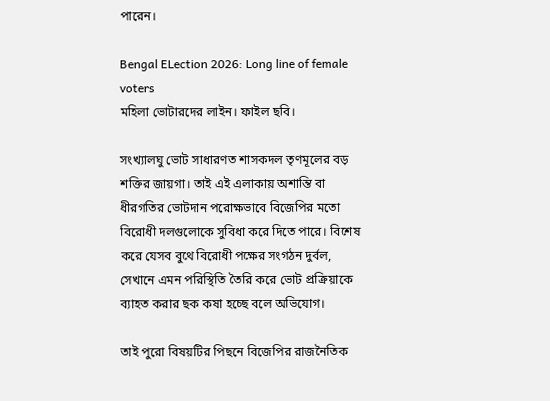পারেন।

Bengal ELection 2026: Long line of female voters
মহিলা ভোটারদের লাইন। ফাইল ছবি।

সংখ্যালঘু ভোট সাধারণত শাসকদল তৃণমূলের বড় শক্তির জায়গা। তাই এই এলাকায় অশান্তি বা ধীরগতির ভোটদান পরোক্ষভাবে বিজেপির মতো বিরোধী দলগুলোকে সুবিধা করে দিতে পারে। বিশেষ করে যেসব বুথে বিরোধী পক্ষের সংগঠন দুর্বল, সেখানে এমন পরিস্থিতি তৈরি করে ভোট প্রক্রিয়াকে ব্যাহত করার ছক কষা হচ্ছে বলে অভিযোগ।

তাই পুরো বিষয়টির পিছনে বিজেপির রাজনৈতিক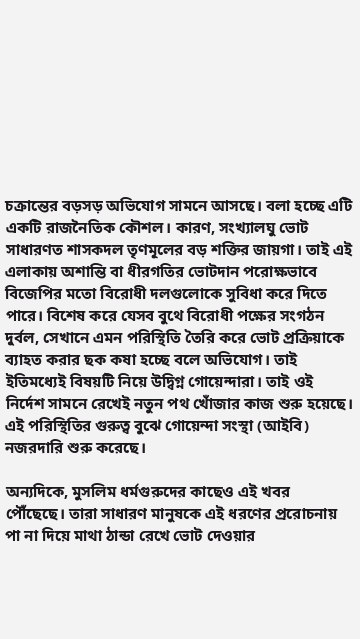চক্রান্তের বড়সড় অভিযোগ সামনে আসছে। বলা হচ্ছে এটি একটি রাজনৈতিক কৌশল। কারণ, সংখ্যালঘু ভোট সাধারণত শাসকদল তৃণমূলের বড় শক্তির জায়গা। তাই এই এলাকায় অশান্তি বা ধীরগতির ভোটদান পরোক্ষভাবে বিজেপির মতো বিরোধী দলগুলোকে সুবিধা করে দিতে পারে। বিশেষ করে যেসব বুথে বিরোধী পক্ষের সংগঠন দুর্বল, সেখানে এমন পরিস্থিতি তৈরি করে ভোট প্রক্রিয়াকে ব্যাহত করার ছক কষা হচ্ছে বলে অভিযোগ। তাই ইতিমধ্যেই বিষয়টি নিয়ে উদ্বিগ্ন গোয়েন্দারা। তাই ওই নির্দেশ সামনে রেখেই নতুন পথ খোঁজার কাজ শুরু হয়েছে। এই পরিস্থিতির গুরুত্ব বুঝে গোয়েন্দা সংস্থা (আইবি) নজরদারি শুরু করেছে।

অন্যদিকে, মুসলিম ধর্মগুরুদের কাছেও এই খবর পৌঁছেছে। তারা সাধারণ মানুষকে এই ধরণের প্ররোচনায় পা না দিয়ে মাথা ঠান্ডা রেখে ভোট দেওয়ার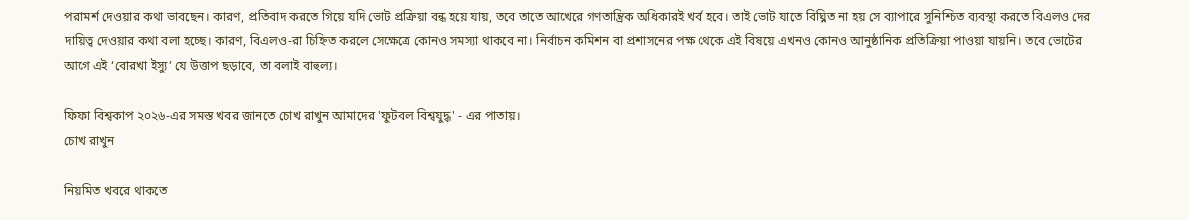পরামর্শ দেওয়ার কথা ভাবছেন। কারণ, প্রতিবাদ করতে গিয়ে যদি ভোট প্রক্রিয়া বন্ধ হয়ে যায়, তবে তাতে আখেরে গণতান্ত্রিক অধিকারই খর্ব হবে। তাই ভোট যাতে বিঘ্নিত না হয় সে ব্যাপারে সুনিশ্চিত ব্যবস্থা করতে বিএলও দের দায়িত্ব দেওয়ার কথা বলা হচ্ছে। কারণ, বিএলও-রা চিহ্নিত করলে সেক্ষেত্রে কোনও সমস্যা থাকবে না। নির্বাচন কমিশন বা প্রশাসনের পক্ষ থেকে এই বিষয়ে এখনও কোনও আনুষ্ঠানিক প্রতিক্রিয়া পাওয়া যায়নি। তবে ভোটের আগে এই ‘বোরখা ইস্যু’ যে উত্তাপ ছড়াবে, তা বলাই বাহুল্য।

ফিফা বিশ্বকাপ ২০২৬-এর সমস্ত খবর জানতে চোখ রাখুন আমাদের 'ফুটবল বিশ্বযুদ্ধ' - এর পাতায়।
চোখ রাখুন

নিয়মিত খবরে থাকতে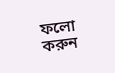ফলো করুন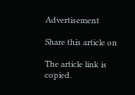Advertisement

Share this article on

The article link is copied.